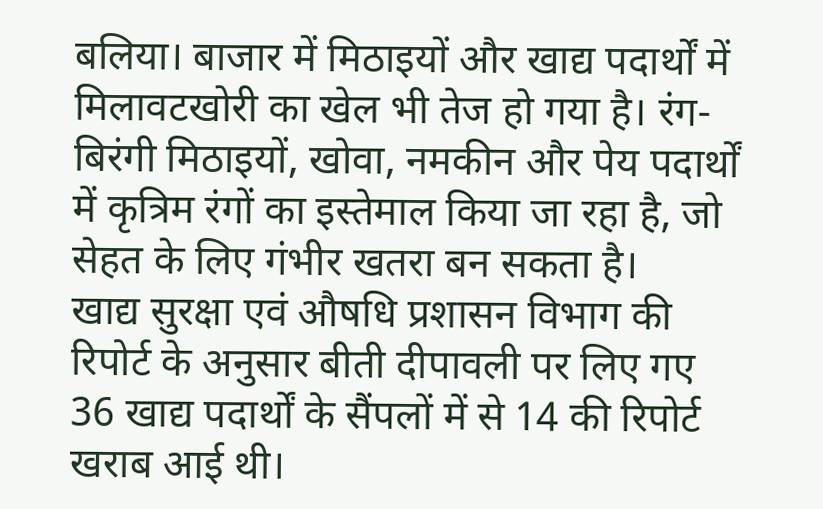बलिया। बाजार में मिठाइयों और खाद्य पदार्थों में मिलावटखोरी का खेल भी तेज हो गया है। रंग-बिरंगी मिठाइयों, खोवा, नमकीन और पेय पदार्थों में कृत्रिम रंगों का इस्तेमाल किया जा रहा है, जो सेहत के लिए गंभीर खतरा बन सकता है।
खाद्य सुरक्षा एवं औषधि प्रशासन विभाग की रिपोर्ट के अनुसार बीती दीपावली पर लिए गए 36 खाद्य पदार्थों के सैंपलों में से 14 की रिपोर्ट खराब आई थी।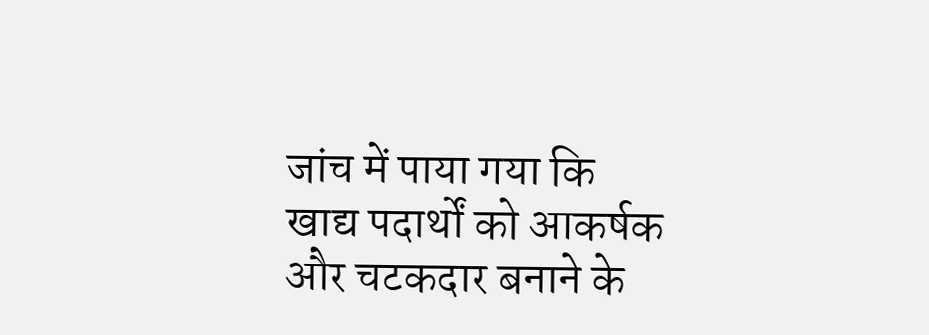जांच में पाया गया कि खाद्य पदार्थों को आकर्षक और चटकदार बनाने के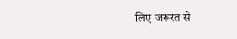लिए जरूरत से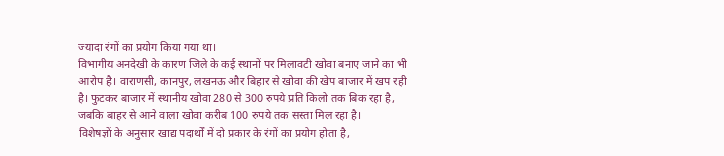ज्यादा रंगों का प्रयोग किया गया था।
विभागीय अनदेखी के कारण जिले के कई स्थानों पर मिलावटी खोवा बनाए जाने का भी आरोप है। वाराणसी, कानपुर, लखनऊ और बिहार से खोवा की खेप बाजार में खप रही है। फुटकर बाजार में स्थानीय खोवा 280 से 300 रुपये प्रति किलो तक बिक रहा है, जबकि बाहर से आने वाला खोवा करीब 100 रुपये तक सस्ता मिल रहा है।
विशेषज्ञों के अनुसार खाद्य पदार्थों में दो प्रकार के रंगों का प्रयोग होता है,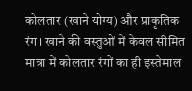कोलतार (खाने योग्य) और प्राकृतिक रंग। खाने की वस्तुओं में केवल सीमित मात्रा में कोलतार रंगों का ही इस्तेमाल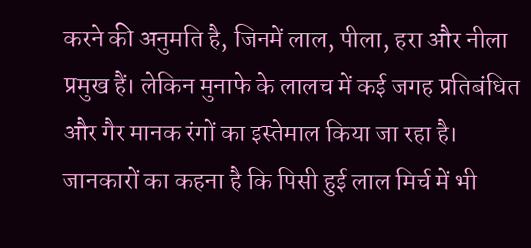करने की अनुमति है, जिनमें लाल, पीला, हरा और नीला प्रमुख हैं। लेकिन मुनाफे के लालच में कई जगह प्रतिबंधित और गैर मानक रंगों का इस्तेमाल किया जा रहा है।
जानकारों का कहना है कि पिसी हुई लाल मिर्च में भी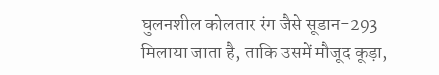घुलनशील कोलतार रंग जैसे सूडान-293 मिलाया जाता है, ताकि उसमें मौजूद कूड़ा,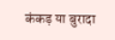कंकड़ या बुरादा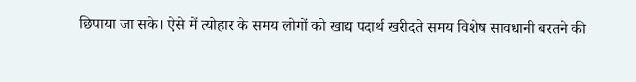छिपाया जा सके। ऐसे में त्योहार के समय लोगों को खाद्य पदार्थ खरीदते समय विशेष सावधानी बरतने की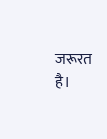जरूरत है।